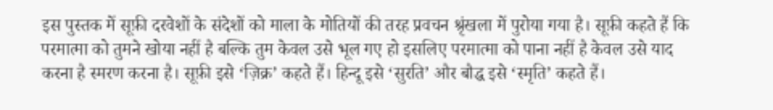इस पुस्तक में सूफ़ी दरवेशों के संदेशों को माला के मोतियों की तरह प्रवचन श्रृंखला में पुरोया गया है। सूफ़ी कहते हैं कि परमात्मा को तुमने खोया नहीं है बल्कि तुम केवल उसे भूल गए हो इसलिए परमात्मा को पाना नहीं है केवल उसे याद करना है स्मरण करना है। सूफ़ी इसे ‘ज़िक्र’ कहते हैं। हिन्दू इसे ‘सुरति’ और बौद्ध इसे ‘स्मृति’ कहते हैं।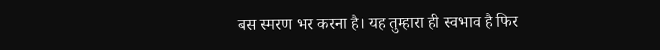बस स्मरण भर करना है। यह तुम्हारा ही स्वभाव है फिर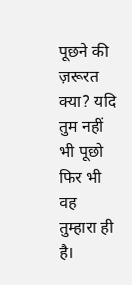पूछने की ज़रूरत क्या? यदि तुम नहीं भी पूछो फिर भी वह तुम्हारा ही है।